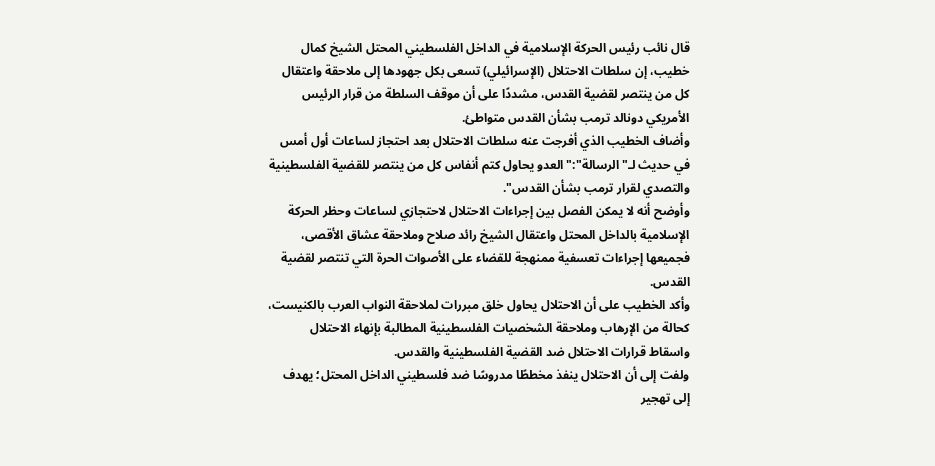قال نائب رئيس الحركة الإسلامية في الداخل الفلسطيني المحتل الشيخ كمال خطيب، إن سلطات الاحتلال (الإسرائيلي) تسعى بكل جهودها إلى ملاحقة واعتقال كل من ينتصر لقضية القدس، مشددًا على أن موقف السلطة من قرار الرئيس الأمريكي دونالد ترمب بشأن القدس متواطئ.
وأضاف الخطيب الذي أفرجت عنه سلطات الاحتلال بعد احتجاز لساعات أول أمس في حديث لـ"الرسالة":" العدو يحاول كتم أنفاس كل من ينتصر للقضية الفلسطينية والتصدي لقرار ترمب بشأن القدس".
وأوضح أنه لا يمكن الفصل بين إجراءات الاحتلال لاحتجازي لساعات وحظر الحركة الإسلامية بالداخل المحتل واعتقال الشيخ رائد صلاح وملاحقة عشاق الأقصى، فجميعها إجراءات تعسفية ممنهجة للقضاء على الأصوات الحرة التي تنتصر لقضية القدس.
وأكد الخطيب على أن الاحتلال يحاول خلق مبررات لملاحقة النواب العرب بالكنيست، كحالة من الإرهاب وملاحقة الشخصيات الفلسطينية المطالبة بإنهاء الاحتلال واسقاط قرارات الاحتلال ضد القضية الفلسطينية والقدس.
ولفت إلى أن الاحتلال ينفذ مخططًا مدروسًا ضد فلسطيني الداخل المحتل؛ يهدف إلى تهجير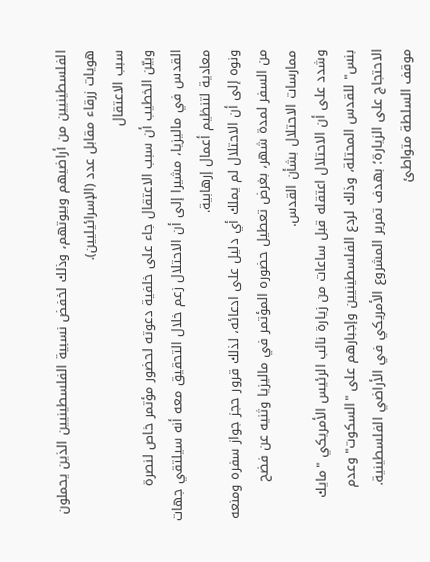الفلسطينيين من أراضيهم وبيوتهم، وذلك لخفض نسبية الفلسطينيين الذين يحملون هويات زرقاء مقابل عدد (الإسرائيليين).
سبب الاعتقال
وبيّن الخطيب أن سبب الاعتقال جاء على خلفية دعوته لحضور مؤتمر خاص لنصرة القدس في ماليزيا، مشيرا إلى أن الاحتلال زعم خلال التحقيق معه أنه سيلتقي جهات معادية لتنظيم أعمال إرهابية.
ونوه إلى أن الاحتلال لم يملك أي دليل على ادعائه، لذلك قرور حجز جواز سفره ومنعه من السفر لمدة شهر، بغرض تعطيل حضوره المؤتمر في ماليزيا وثنيه عن فضح ممارسات الاحتلال بشأن القدس.
وشدد على أن الاحتلال اعتقله قبل ساعات من زيارة نائب الرئيس الأمريكي "مايك بنس" للقدس المحتلة، وذلك لردع الفلسطينيين وإجبارهم على "السكوت" وعدم الاحتجاج على الزيارة؛ بهدف تمرير المشروع الأمريكي في الأراضي الفلسطينية.
موقف السلطة متواطئ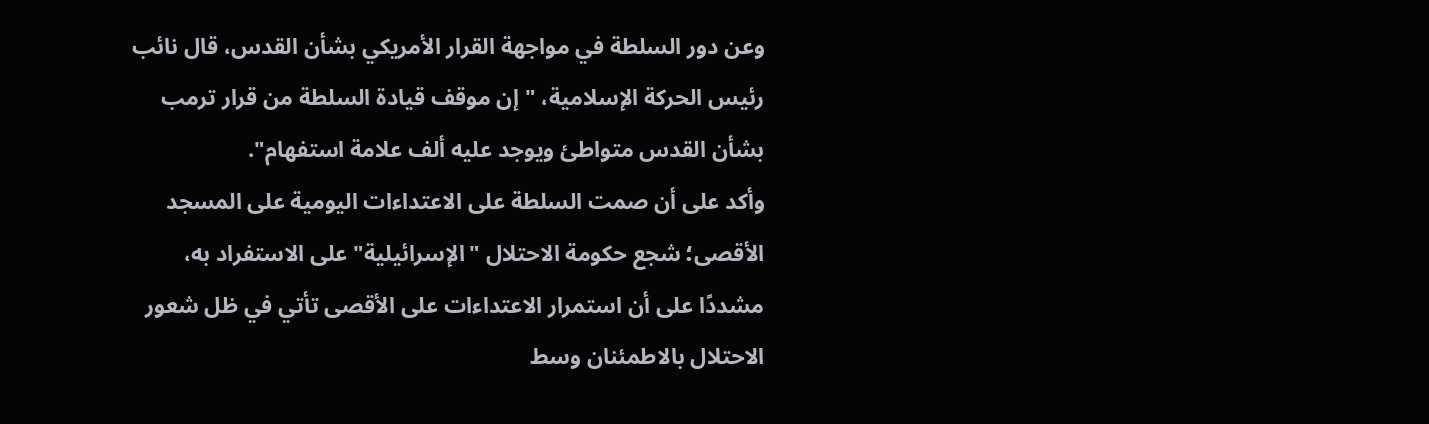وعن دور السلطة في مواجهة القرار الأمريكي بشأن القدس، قال نائب رئيس الحركة الإسلامية، "إن موقف قيادة السلطة من قرار ترمب بشأن القدس متواطئ ويوجد عليه ألف علامة استفهام".
وأكد على أن صمت السلطة على الاعتداءات اليومية على المسجد الأقصى؛ شجع حكومة الاحتلال "الإسرائيلية" على الاستفراد به، مشددًا على أن استمرار الاعتداءات على الأقصى تأتي في ظل شعور الاحتلال بالاطمئنان وسط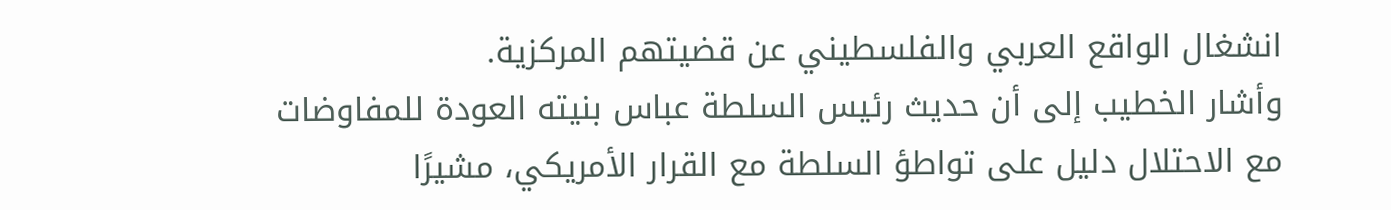انشغال الواقع العربي والفلسطيني عن قضيتهم المركزية.
وأشار الخطيب إلى أن حديث رئيس السلطة عباس بنيته العودة للمفاوضات مع الاحتلال دليل على تواطؤ السلطة مع القرار الأمريكي، مشيرًا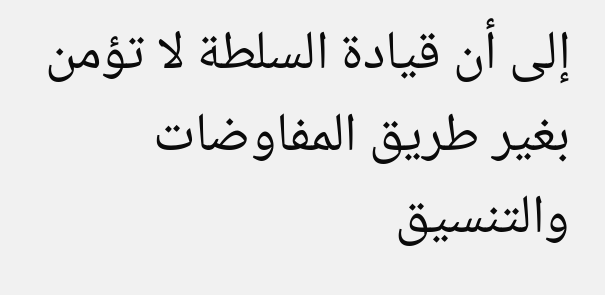إلى أن قيادة السلطة لا تؤمن بغير طريق المفاوضات والتنسيق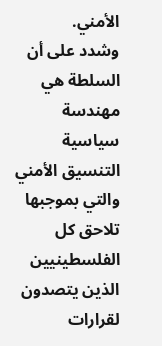الأمني.
وشدد على أن السلطة هي مهندسة سياسية التنسيق الأمني والتي بموجبها تلاحق كل الفلسطينيين الذين يتصدون لقرارات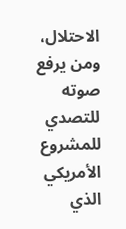الاحتلال، ومن يرفع صوته للتصدي للمشروع الأمريكي الذي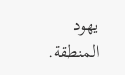يهود المنطقة.